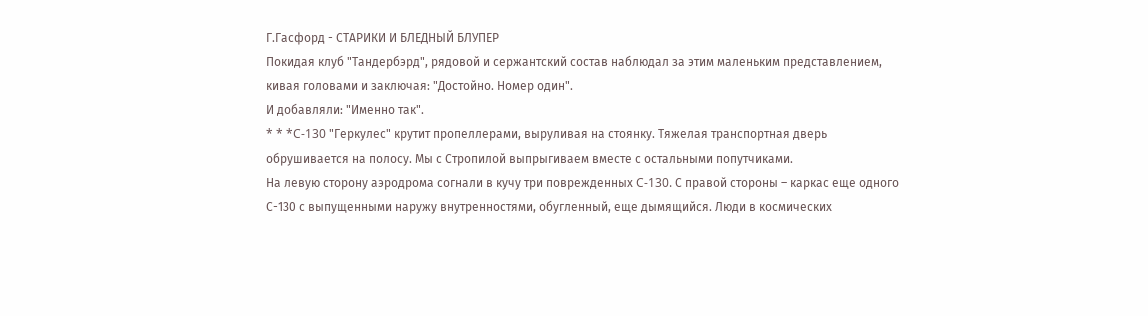Г.Гасфорд - СТАРИКИ И БЛЕДНЫЙ БЛУПЕР
Покидая клуб "Тандербэрд", рядовой и сержантский состав наблюдал за этим маленьким представлением, кивая головами и заключая: "Достойно. Номер один".
И добавляли: "Именно так".
* * *C-130 "Геркулес" крутит пропеллерами, выруливая на стоянку. Тяжелая транспортная дверь обрушивается на полосу. Мы с Стропилой выпрыгиваем вместе с остальными попутчиками.
На левую сторону аэродрома согнали в кучу три поврежденных C-130. С правой стороны – каркас еще одного С-130 с выпущенными наружу внутренностями, обугленный, еще дымящийся. Люди в космических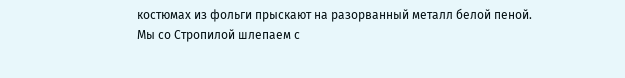костюмах из фольги прыскают на разорванный металл белой пеной.
Мы со Стропилой шлепаем с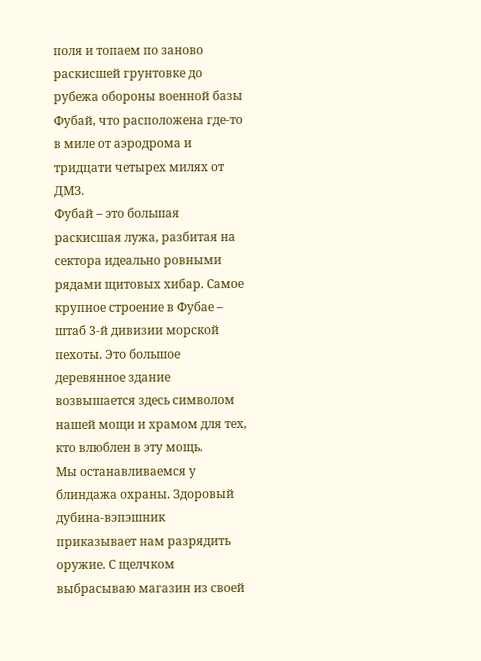поля и топаем по заново раскисшей грунтовке до рубежа обороны военной базы Фубай, что расположена где-то в миле от аэродрома и тридцати четырех милях от ДМЗ.
Фубай – это большая раскисшая лужа, разбитая на сектора идеально ровными рядами щитовых хибар. Самое крупное строение в Фубае – штаб 3-й дивизии морской пехоты. Это большое деревянное здание возвышается здесь символом нашей мощи и храмом для тех, кто влюблен в эту мощь.
Мы останавливаемся у блиндажа охраны. Здоровый дубина-вэпэшник приказывает нам разрядить оружие. С щелчком выбрасываю магазин из своей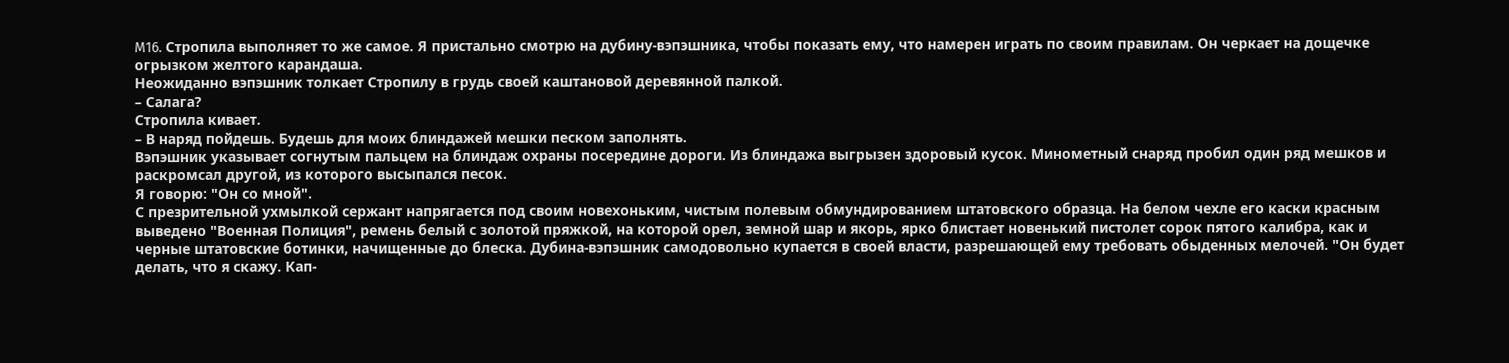M16. Стропила выполняет то же самое. Я пристально смотрю на дубину-вэпэшника, чтобы показать ему, что намерен играть по своим правилам. Он черкает на дощечке огрызком желтого карандаша.
Неожиданно вэпэшник толкает Стропилу в грудь своей каштановой деревянной палкой.
– Салага?
Стропила кивает.
– В наряд пойдешь. Будешь для моих блиндажей мешки песком заполнять.
Вэпэшник указывает согнутым пальцем на блиндаж охраны посередине дороги. Из блиндажа выгрызен здоровый кусок. Минометный снаряд пробил один ряд мешков и раскромсал другой, из которого высыпался песок.
Я говорю: "Он со мной".
С презрительной ухмылкой сержант напрягается под своим новехоньким, чистым полевым обмундированием штатовского образца. На белом чехле его каски красным выведено "Военная Полиция", ремень белый с золотой пряжкой, на которой орел, земной шар и якорь, ярко блистает новенький пистолет сорок пятого калибра, как и черные штатовские ботинки, начищенные до блеска. Дубина-вэпэшник самодовольно купается в своей власти, разрешающей ему требовать обыденных мелочей. "Он будет делать, что я скажу. Кап-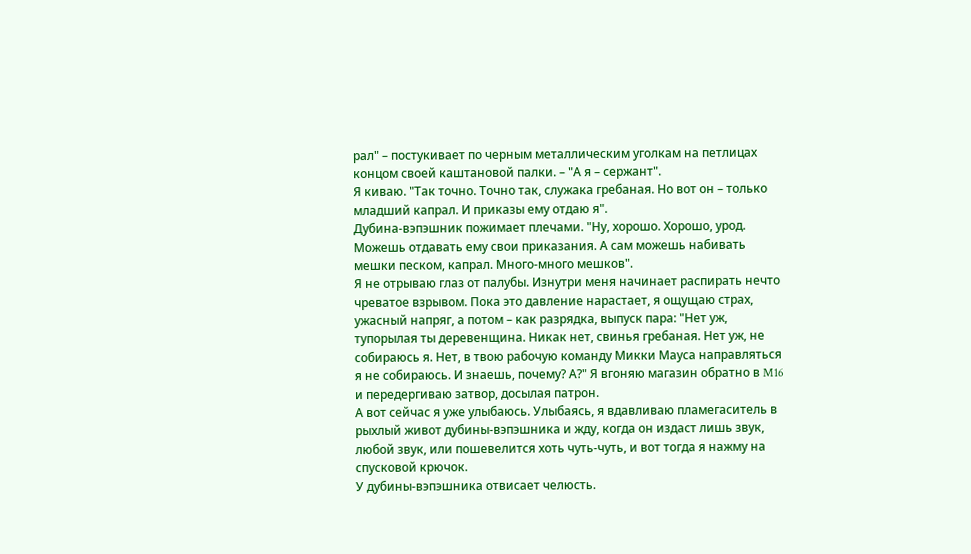рал" – постукивает по черным металлическим уголкам на петлицах концом своей каштановой палки. – "А я – сержант".
Я киваю. "Так точно. Точно так, служака гребаная. Но вот он – только младший капрал. И приказы ему отдаю я".
Дубина-вэпэшник пожимает плечами. "Ну, хорошо. Хорошо, урод. Можешь отдавать ему свои приказания. А сам можешь набивать мешки песком, капрал. Много-много мешков".
Я не отрываю глаз от палубы. Изнутри меня начинает распирать нечто чреватое взрывом. Пока это давление нарастает, я ощущаю страх, ужасный напряг, а потом – как разрядка, выпуск пара: "Нет уж, тупорылая ты деревенщина. Никак нет, свинья гребаная. Нет уж, не собираюсь я. Нет, в твою рабочую команду Микки Мауса направляться я не собираюсь. И знаешь, почему? А?" Я вгоняю магазин обратно в M16 и передергиваю затвор, досылая патрон.
А вот сейчас я уже улыбаюсь. Улыбаясь, я вдавливаю пламегаситель в рыхлый живот дубины-вэпэшника и жду, когда он издаст лишь звук, любой звук, или пошевелится хоть чуть-чуть, и вот тогда я нажму на спусковой крючок.
У дубины-вэпэшника отвисает челюсть.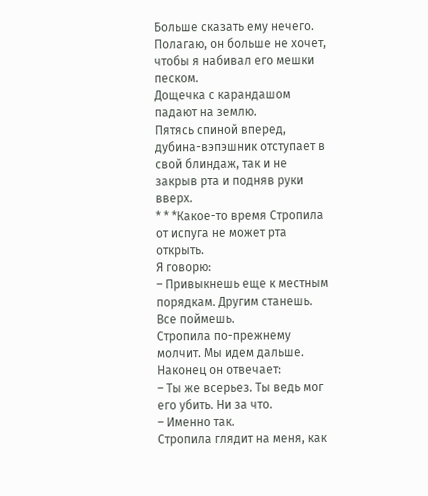Больше сказать ему нечего. Полагаю, он больше не хочет, чтобы я набивал его мешки песком.
Дощечка с карандашом падают на землю.
Пятясь спиной вперед, дубина-вэпэшник отступает в свой блиндаж, так и не закрыв рта и подняв руки вверх.
* * *Какое-то время Стропила от испуга не может рта открыть.
Я говорю:
– Привыкнешь еще к местным порядкам. Другим станешь. Все поймешь.
Стропила по-прежнему молчит. Мы идем дальше. Наконец он отвечает:
– Ты же всерьез. Ты ведь мог его убить. Ни за что.
– Именно так.
Стропила глядит на меня, как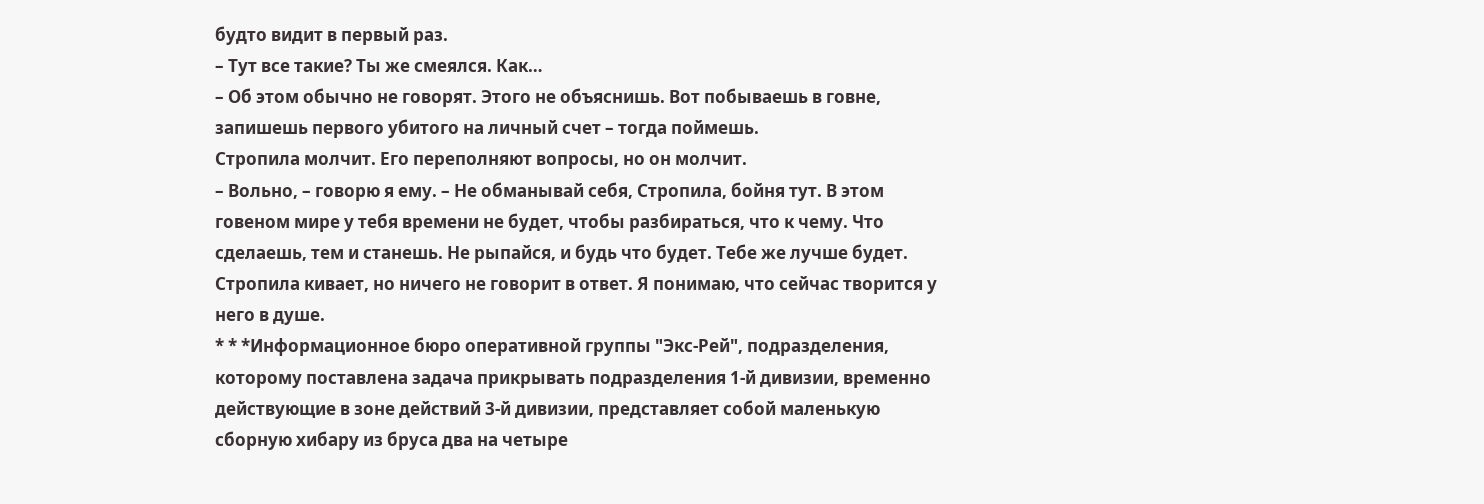будто видит в первый раз.
– Тут все такие? Ты же смеялся. Как…
– Об этом обычно не говорят. Этого не объяснишь. Вот побываешь в говне, запишешь первого убитого на личный счет – тогда поймешь.
Стропила молчит. Его переполняют вопросы, но он молчит.
– Вольно, – говорю я ему. – Не обманывай себя, Стропила, бойня тут. В этом говеном мире у тебя времени не будет, чтобы разбираться, что к чему. Что сделаешь, тем и станешь. Не рыпайся, и будь что будет. Тебе же лучше будет.
Стропила кивает, но ничего не говорит в ответ. Я понимаю, что сейчас творится у него в душе.
* * *Информационное бюро оперативной группы "Экс-Рей", подразделения, которому поставлена задача прикрывать подразделения 1-й дивизии, временно действующие в зоне действий 3-й дивизии, представляет собой маленькую сборную хибару из бруса два на четыре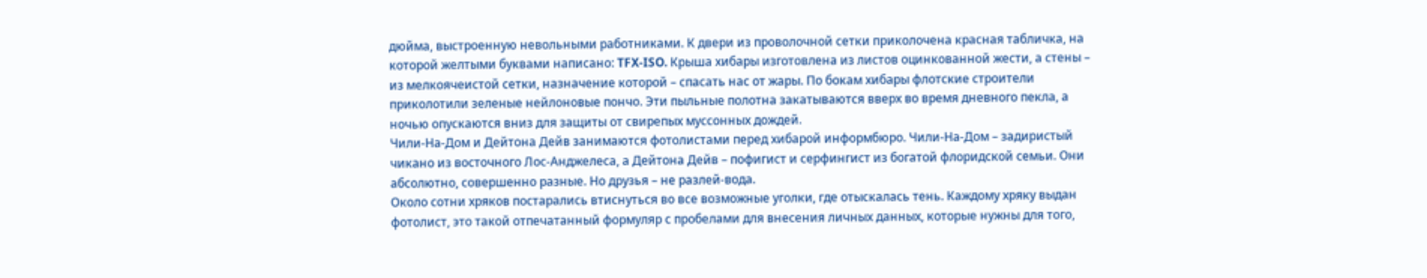дюйма, выстроенную невольными работниками. К двери из проволочной сетки приколочена красная табличка, на которой желтыми буквами написано: TFX-ISO. Крыша хибары изготовлена из листов оцинкованной жести, а стены – из мелкоячеистой сетки, назначение которой – спасать нас от жары. По бокам хибары флотские строители приколотили зеленые нейлоновые пончо. Эти пыльные полотна закатываются вверх во время дневного пекла, а ночью опускаются вниз для защиты от свирепых муссонных дождей.
Чили-На-Дом и Дейтона Дейв занимаются фотолистами перед хибарой информбюро. Чили-На-Дом – задиристый чикано из восточного Лос-Анджелеса, а Дейтона Дейв – пофигист и серфингист из богатой флоридской семьи. Они абсолютно, совершенно разные. Но друзья – не разлей-вода.
Около сотни хряков постарались втиснуться во все возможные уголки, где отыскалась тень. Каждому хряку выдан фотолист, это такой отпечатанный формуляр с пробелами для внесения личных данных, которые нужны для того,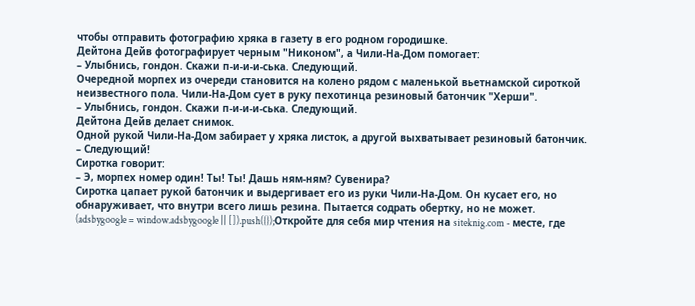чтобы отправить фотографию хряка в газету в его родном городишке.
Дейтона Дейв фотографирует черным "Никоном", а Чили-На-Дом помогает:
– Улыбнись, гондон. Скажи п-и-и-и-ська. Следующий.
Очередной морпех из очереди становится на колено рядом с маленькой вьетнамской сироткой неизвестного пола. Чили-На-Дом сует в руку пехотинца резиновый батончик "Херши".
– Улыбнись, гондон. Скажи п-и-и-и-ська. Следующий.
Дейтона Дейв делает снимок.
Одной рукой Чили-На-Дом забирает у хряка листок, а другой выхватывает резиновый батончик.
– Следующий!
Сиротка говорит:
– Э, морпех номер один! Ты! Ты! Дашь ням-ням? Сувенира?
Сиротка цапает рукой батончик и выдергивает его из руки Чили-На-Дом. Он кусает его, но обнаруживает, что внутри всего лишь резина. Пытается содрать обертку, но не может.
(adsbygoogle = window.adsbygoogle || []).push({});Откройте для себя мир чтения на siteknig.com - месте, где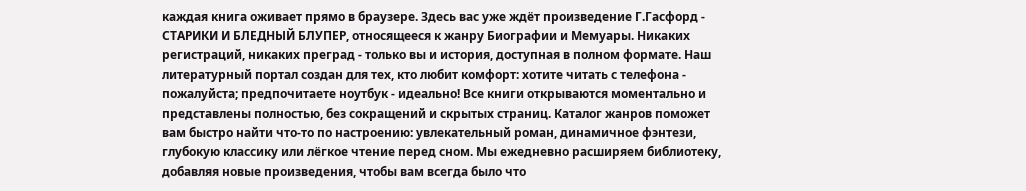каждая книга оживает прямо в браузере. Здесь вас уже ждёт произведение Г.Гасфорд - СТАРИКИ И БЛЕДНЫЙ БЛУПЕР, относящееся к жанру Биографии и Мемуары. Никаких регистраций, никаких преград - только вы и история, доступная в полном формате. Наш литературный портал создан для тех, кто любит комфорт: хотите читать с телефона - пожалуйста; предпочитаете ноутбук - идеально! Все книги открываются моментально и представлены полностью, без сокращений и скрытых страниц. Каталог жанров поможет вам быстро найти что-то по настроению: увлекательный роман, динамичное фэнтези, глубокую классику или лёгкое чтение перед сном. Мы ежедневно расширяем библиотеку, добавляя новые произведения, чтобы вам всегда было что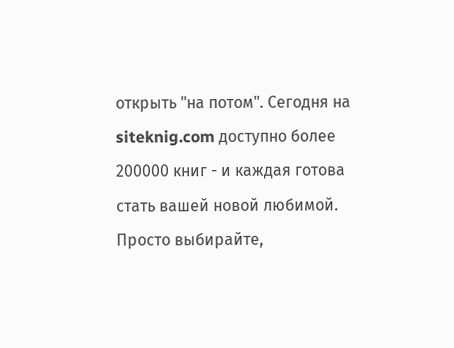открыть "на потом". Сегодня на siteknig.com доступно более 200000 книг - и каждая готова стать вашей новой любимой. Просто выбирайте,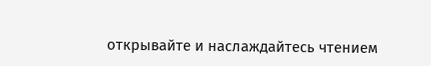открывайте и наслаждайтесь чтением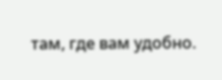там, где вам удобно.